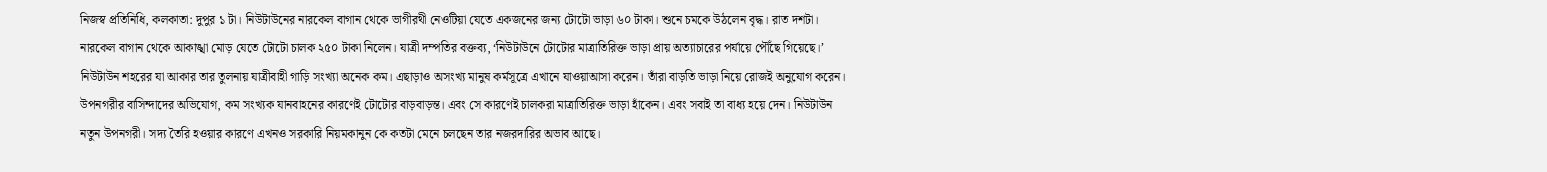নিজস্ব প্রতিনিধি, কলকাতা: দুপুর ১ টা। নিউটাউনের নারকেল বাগান থেকে ভাগীরথী নেওটিয়া যেতে একজনের জন্য টোটো ভাড়া ৬০ টাকা। শুনে চমকে উঠলেন বৃদ্ধ। রাত দশটা। নারকেল বাগান থেকে আকাঙ্খা মোড় যেতে টোটো চালক ২৫০ টাকা নিলেন। যাত্রী দম্পতির বক্তব্য, ‘নিউটাউনে টোটোর মাত্রাতিরিক্ত ভাড়া প্রায় অত্যাচারের পর্যায়ে পৌঁছে গিয়েছে।’
নিউটাউন শহরের যা আকার তার তুলনায় যাত্রীবাহী গাড়ি সংখ্যা অনেক কম। এছাড়াও অসংখ্য মানুষ কর্মসূত্রে এখানে যাওয়াআসা করেন। তাঁরা বাড়তি ভাড়া নিয়ে রোজই অনুযোগ করেন। উপনগরীর বাসিন্দাদের অভিযোগ, কম সংখ্যক যানবাহনের কারণেই টোটোর বাড়বাড়ন্ত। এবং সে কারণেই চালকরা মাত্রাতিরিক্ত ভাড়া হাঁকেন। এবং সবাই তা বাধ্য হয়ে দেন। নিউটাউন নতুন উপনগরী। সদ্য তৈরি হওয়ার কারণে এখনও সরকারি নিয়মকানুন কে কতটা মেনে চলছেন তার নজরদারির অভাব আছে।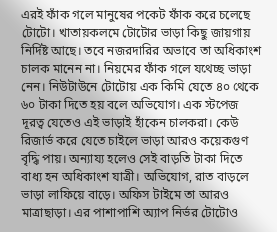এরই ফাঁক গলে মানুষের পকেট ফাঁক করে চলেছে টোটো। খাতায়কলমে টোটোর ভাড়া কিছু জায়গায় নির্দিষ্ট আছে। তবে নজরদারির অভাবে তা অধিকাংশ চালক মানেন না। নিয়মের ফাঁক গলে যথেচ্ছ ভাড়া নেন। নিউটাউনে টোটোয় এক কিমি যেতে ৪০ থেকে ৬০ টাকা দিতে হয় বলে অভিযোগ। এক স্টপেজ দূরত্ব যেতেও এই ভাড়াই হাঁকেন চালকরা। কেউ রিজার্ভ করে যেতে চাইলে ভাড়া আরও কয়েকগুণ বৃদ্ধি পায়। অন্যায্য হলেও সেই বাড়তি টাকা দিতে বাধ্য হন অধিকাংশ যাত্রী। অভিযোগ, রাত বাড়লে ভাড়া লাফিয়ে বাড়ে। অফিস টাইমে তা আরও মাত্রাছাড়া। এর পাশাপাশি অ্যাপ নির্ভর টোটোও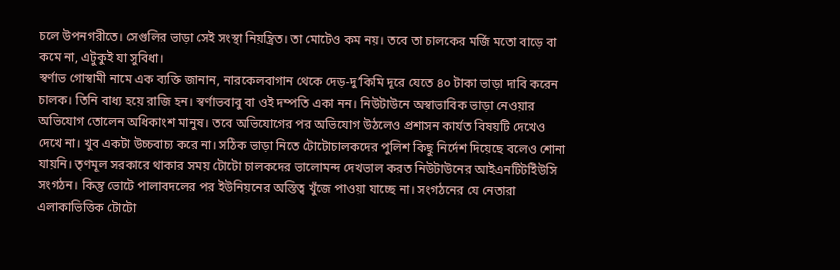চলে উপনগরীতে। সেগুলির ভাড়া সেই সংস্থা নিয়ন্ত্রিত। তা মোটেও কম নয়। তবে তা চালকের মর্জি মতো বাড়ে বা কমে না, এটুকুই যা সুবিধা।
স্বর্ণাভ গোস্বামী নামে এক ব্যক্তি জানান, নারকেলবাগান থেকে দেড়-দু’কিমি দূরে যেতে ৪০ টাকা ভাড়া দাবি করেন চালক। তিনি বাধ্য হয়ে রাজি হন। স্বর্ণাভবাবু বা ওই দম্পতি একা নন। নিউটাউনে অস্বাভাবিক ভাড়া নেওয়ার অভিযোগ তোলেন অধিকাংশ মানুষ। তবে অভিযোগের পর অভিযোগ উঠলেও প্রশাসন কার্যত বিষয়টি দেখেও দেখে না। খুব একটা উচ্চবাচ্য করে না। সঠিক ভাড়া নিতে টোটোচালকদের পুলিশ কিছু নির্দেশ দিয়েছে বলেও শোনা যায়নি। তৃণমূল সরকারে থাকার সময় টোটো চালকদের ভালোমন্দ দেখভাল করত নিউটাউনের আইএনটিটইিউসি সংগঠন। কিন্তু ভোটে পালাবদলের পর ইউনিয়নের অস্তিত্ব খুঁজে পাওয়া যাচ্ছে না। সংগঠনের যে নেতারা এলাকাভিত্তিক টোটো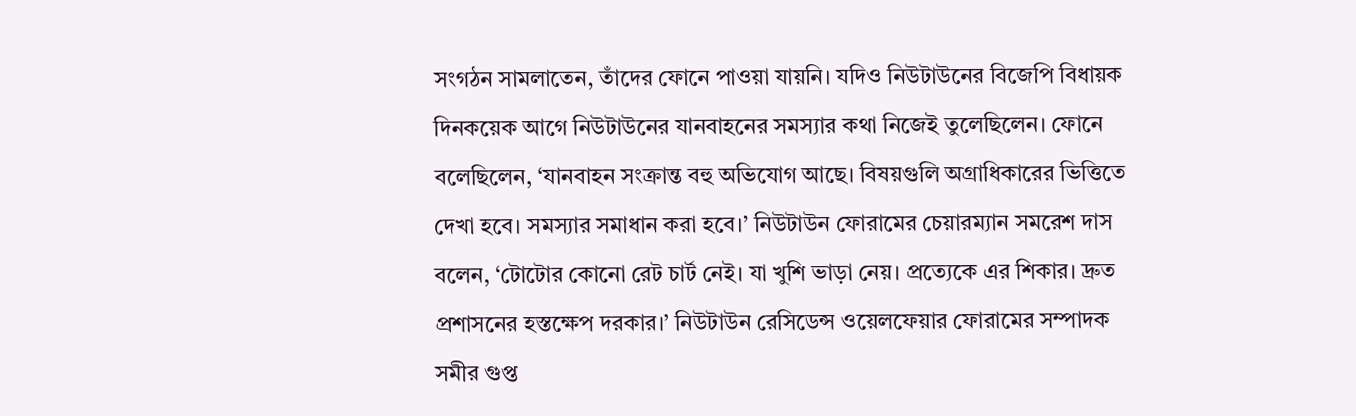সংগঠন সামলাতেন, তাঁদের ফোনে পাওয়া যায়নি। যদিও নিউটাউনের বিজেপি বিধায়ক দিনকয়েক আগে নিউটাউনের যানবাহনের সমস্যার কথা নিজেই তুলেছিলেন। ফোনে বলেছিলেন, ‘যানবাহন সংক্রান্ত বহু অভিযোগ আছে। বিষয়গুলি অগ্রাধিকারের ভিত্তিতে দেখা হবে। সমস্যার সমাধান করা হবে।’ নিউটাউন ফোরামের চেয়ারম্যান সমরেশ দাস বলেন, ‘টোটোর কোনো রেট চার্ট নেই। যা খুশি ভাড়া নেয়। প্রত্যেকে এর শিকার। দ্রুত প্রশাসনের হস্তক্ষেপ দরকার।’ নিউটাউন রেসিডেন্স ওয়েলফেয়ার ফোরামের সম্পাদক সমীর গুপ্ত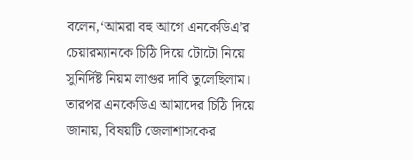বলেন,‘আমরা বহু আগে এনকেডিএ’র চেয়ারম্যানকে চিঠি দিয়ে টোটো নিয়ে সুনির্দিষ্ট নিয়ম লাগুর দাবি তুলেছিলাম। তারপর এনকেডিএ আমাদের চিঠি দিয়ে জানায়, বিষয়টি জেলাশাসকের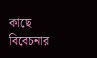কাছে বিবেচনার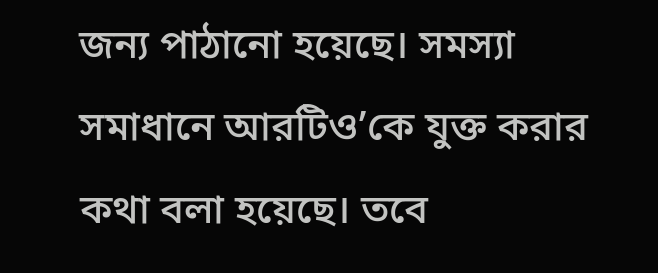জন্য পাঠানো হয়েছে। সমস্যা সমাধানে আরটিও’কে যুক্ত করার কথা বলা হয়েছে। তবে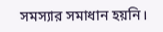সমস্যার সমাধান হয়নি।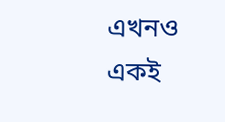এখনও একই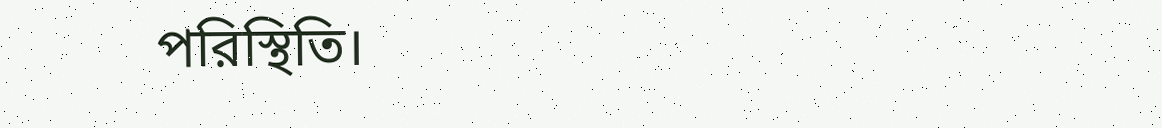পরিস্থিতি।